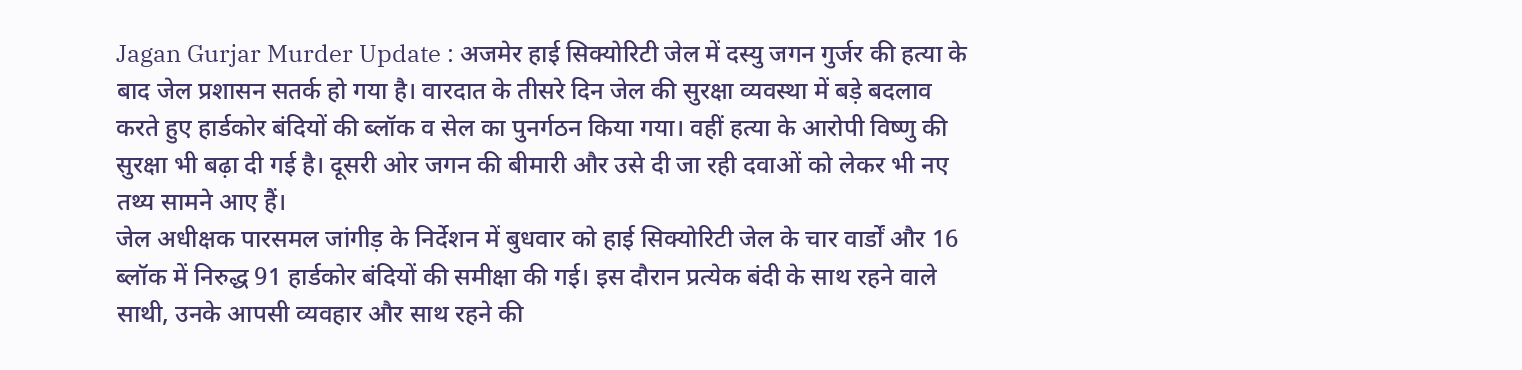Jagan Gurjar Murder Update : अजमेर हाई सिक्योरिटी जेल में दस्यु जगन गुर्जर की हत्या के बाद जेल प्रशासन सतर्क हो गया है। वारदात के तीसरे दिन जेल की सुरक्षा व्यवस्था में बड़े बदलाव करते हुए हार्डकोर बंदियों की ब्लॉक व सेल का पुनर्गठन किया गया। वहीं हत्या के आरोपी विष्णु की सुरक्षा भी बढ़ा दी गई है। दूसरी ओर जगन की बीमारी और उसे दी जा रही दवाओं को लेकर भी नए तथ्य सामने आए हैं।
जेल अधीक्षक पारसमल जांगीड़ के निर्देशन में बुधवार को हाई सिक्योरिटी जेल के चार वार्डों और 16 ब्लॉक में निरुद्ध 91 हार्डकोर बंदियों की समीक्षा की गई। इस दौरान प्रत्येक बंदी के साथ रहने वाले साथी, उनके आपसी व्यवहार और साथ रहने की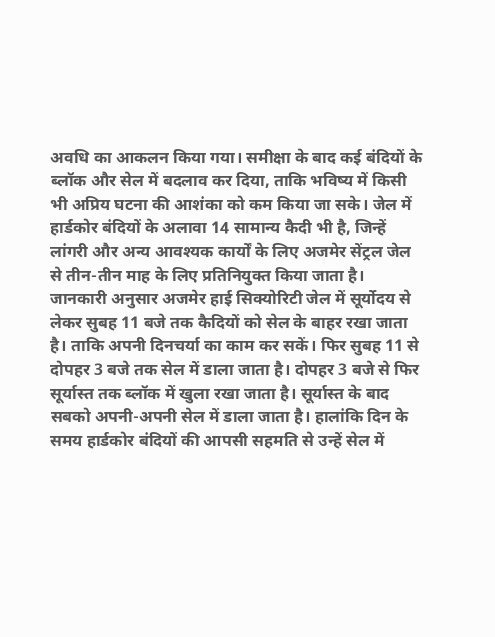अवधि का आकलन किया गया। समीक्षा के बाद कई बंदियों के ब्लॉक और सेल में बदलाव कर दिया, ताकि भविष्य में किसी भी अप्रिय घटना की आशंका को कम किया जा सके। जेल में हार्डकोर बंदियों के अलावा 14 सामान्य कैदी भी है, जिन्हें लांगरी और अन्य आवश्यक कार्यों के लिए अजमेर सेंट्रल जेल से तीन-तीन माह के लिए प्रतिनियुक्त किया जाता है।
जानकारी अनुसार अजमेर हाई सिक्योरिटी जेल में सूर्योदय से लेकर सुबह 11 बजे तक कैदियों को सेल के बाहर रखा जाता है। ताकि अपनी दिनचर्या का काम कर सकें। फिर सुबह 11 से दोपहर 3 बजे तक सेल में डाला जाता है। दोपहर 3 बजे से फिर सूर्यास्त तक ब्लॉक में खुला रखा जाता है। सूर्यास्त के बाद सबको अपनी-अपनी सेल में डाला जाता है। हालांकि दिन के समय हार्डकोर बंदियों की आपसी सहमति से उन्हें सेल में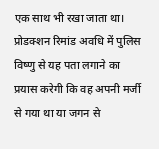एक साथ भी रखा जाता था। प्रोडक्शन रिमांड अवधि में पुलिस विष्णु से यह पता लगाने का प्रयास करेगी कि वह अपनी मर्जी से गया था या जगन से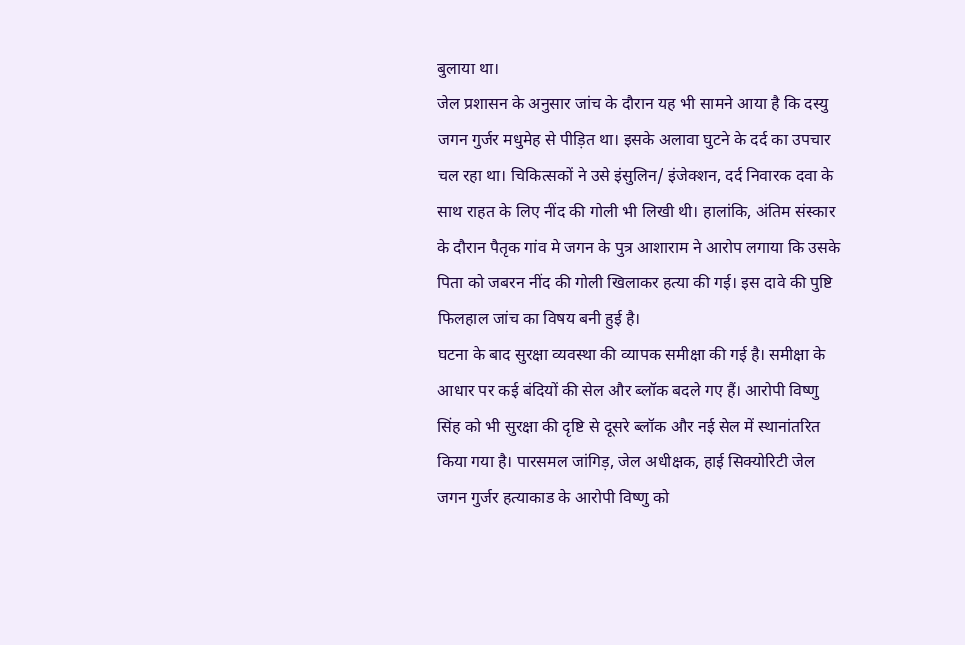बुलाया था।
जेल प्रशासन के अनुसार जांच के दौरान यह भी सामने आया है कि दस्यु जगन गुर्जर मधुमेह से पीड़ित था। इसके अलावा घुटने के दर्द का उपचार चल रहा था। चिकित्सकों ने उसे इंसुलिन/ इंजेक्शन, दर्द निवारक दवा के साथ राहत के लिए नींद की गोली भी लिखी थी। हालांकि, अंतिम संस्कार के दौरान पैतृक गांव मे जगन के पुत्र आशाराम ने आरोप लगाया कि उसके पिता को जबरन नींद की गोली खिलाकर हत्या की गई। इस दावे की पुष्टि फिलहाल जांच का विषय बनी हुई है।
घटना के बाद सुरक्षा व्यवस्था की व्यापक समीक्षा की गई है। समीक्षा के आधार पर कई बंदियों की सेल और ब्लॉक बदले गए हैं। आरोपी विष्णु सिंह को भी सुरक्षा की दृष्टि से दूसरे ब्लॉक और नई सेल में स्थानांतरित किया गया है। पारसमल जांगिड़, जेल अधीक्षक, हाई सिक्योरिटी जेल
जगन गुर्जर हत्याकाड के आरोपी विष्णु को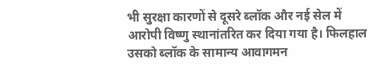भी सुरक्षा कारणों से दूसरे ब्लॉक और नई सेल में आरोपी विष्णु स्थानांतरित कर दिया गया है। फिलहाल उसको ब्लॉक के सामान्य आवागमन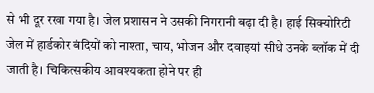से भी दूर रखा गया है। जेल प्रशासन ने उसकी निगरानी बढ़ा दी है। हाई सिक्योरिटी जेल में हार्डकोर बंदियों को नाश्ता, चाय, भोजन और दवाइयां सीधे उनके ब्लॉक में दी जाती है। चिकित्सकीय आवश्यकता होने पर ही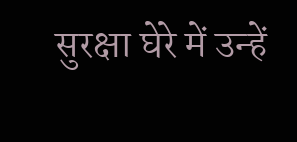सुरक्षा घेरे में उन्हें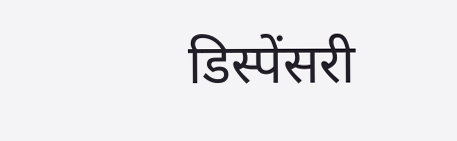डिस्पेंसरी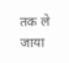तक ले जाया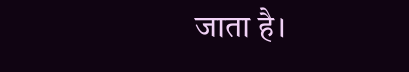जाता है।